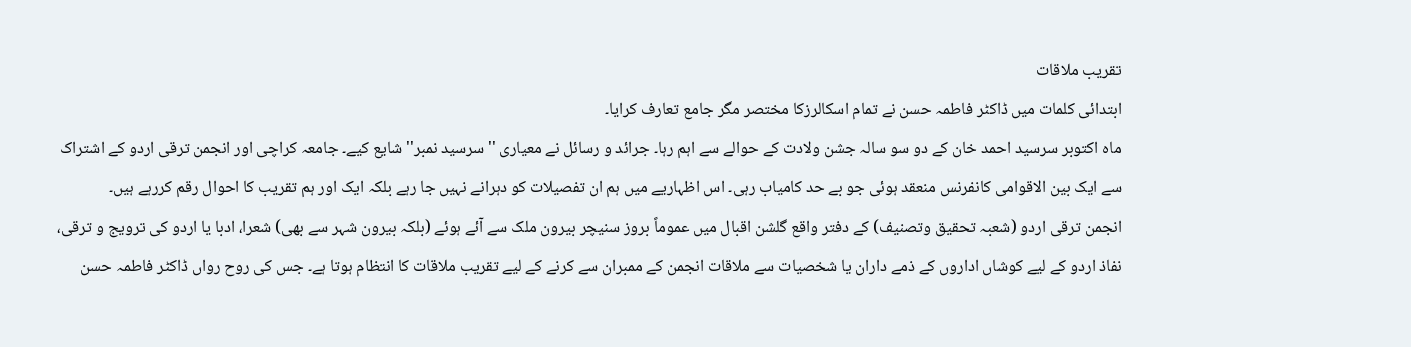تقریب ملاقات
ابتدائی کلمات میں ڈاکٹر فاطمہ حسن نے تمام اسکالرزکا مختصر مگر جامع تعارف کرایا۔
ماہ اکتوبر سرسید احمد خان کے دو سو سالہ جشن ولادت کے حوالے سے اہم رہا۔ جرائد و رسائل نے معیاری ''سرسید نمبر'' شایع کیے۔ جامعہ کراچی اور انجمن ترقی اردو کے اشتراک سے ایک بین الاقوامی کانفرنس منعقد ہوئی جو بے حد کامیاب رہی۔ اس اظہاریے میں ہم ان تفصیلات کو دہرانے نہیں جا رہے بلکہ ایک اور ہم تقریب کا احوال رقم کررہے ہیں۔
انجمن ترقی اردو (شعبہ تحقیق وتصنیف) کے دفتر واقع گلشن اقبال میں عموماً بروز سنیچر بیرون ملک سے آئے ہوئے (بلکہ بیرون شہر سے بھی) شعرا، ادبا یا اردو کی ترویج و ترقی، نفاذ اردو کے لیے کوشاں اداروں کے ذمے داران یا شخصیات سے ملاقات انجمن کے ممبران سے کرنے کے لیے تقریب ملاقات کا انتظام ہوتا ہے۔ جس کی روح رواں ڈاکٹر فاطمہ حسن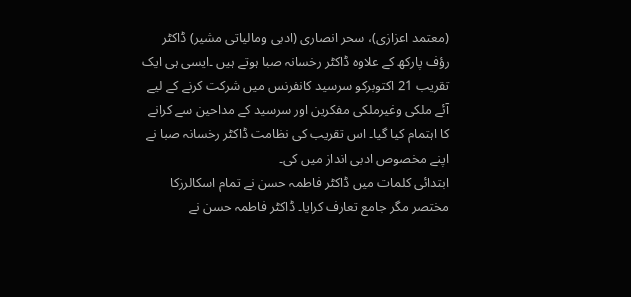(معتمد اعزازی)، سحر انصاری (ادبی ومالیاتی مشیر) ڈاکٹر رؤف پارکھ کے علاوہ ڈاکٹر رخسانہ صبا ہوتے ہیں ۔ایسی ہی ایک تقریب 21 اکتوبرکو سرسید کانفرنس میں شرکت کرنے کے لیے آئے ملکی وغیرملکی مفکرین اور سرسید کے مداحین سے کرانے کا اہتمام کیا گیا۔ اس تقریب کی نظامت ڈاکٹر رخسانہ صبا نے اپنے مخصوص ادبی انداز میں کی۔
ابتدائی کلمات میں ڈاکٹر فاطمہ حسن نے تمام اسکالرزکا مختصر مگر جامع تعارف کرایا۔ ڈاکٹر فاطمہ حسن نے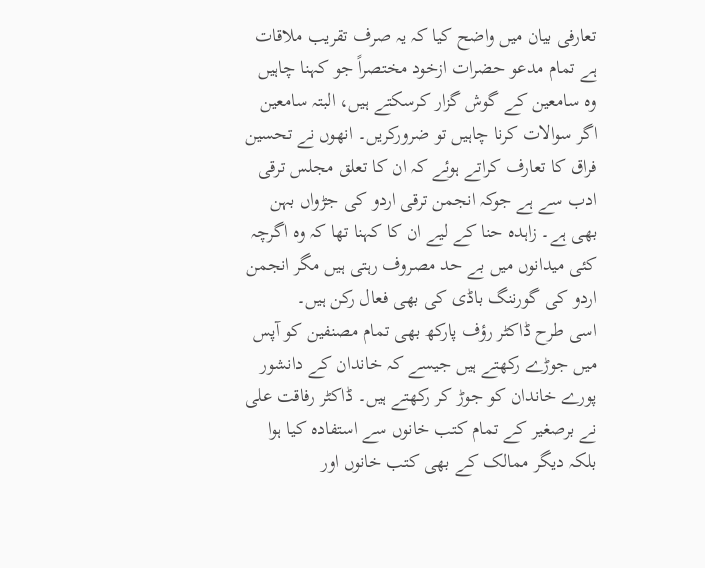تعارفی بیان میں واضح کیا کہ یہ صرف تقریب ملاقات ہے تمام مدعو حضرات ازخود مختصراً جو کہنا چاہیں وہ سامعین کے گوش گزار کرسکتے ہیں، البتہ سامعین اگر سوالات کرنا چاہیں تو ضرورکریں۔ انھوں نے تحسین فراق کا تعارف کراتے ہوئے کہ ان کا تعلق مجلس ترقی ادب سے ہے جوکہ انجمن ترقی اردو کی جڑواں بہن بھی ہے۔ زاہدہ حنا کے لیے ان کا کہنا تھا کہ وہ اگرچہ کئی میدانوں میں بے حد مصروف رہتی ہیں مگر انجمن اردو کی گورننگ باڈی کی بھی فعال رکن ہیں۔
اسی طرح ڈاکٹر رؤف پارکھ بھی تمام مصنفین کو آپس میں جوڑے رکھتے ہیں جیسے کہ خاندان کے دانشور پورے خاندان کو جوڑ کر رکھتے ہیں۔ ڈاکٹر رفاقت علی نے برصغیر کے تمام کتب خانوں سے استفادہ کیا ہوا بلکہ دیگر ممالک کے بھی کتب خانوں اور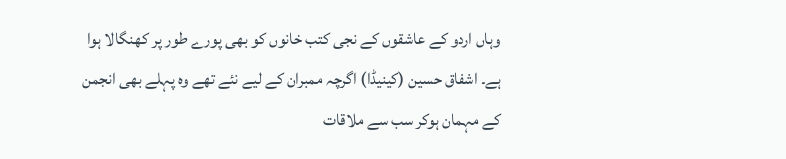وہاں اردو کے عاشقوں کے نجی کتب خانوں کو بھی پورے طور پر کھنگالا ہوا ہے۔ اشفاق حسین (کینیڈا) اگرچہ ممبران کے لیے نئے تھے وہ پہلے بھی انجمن کے مہمان ہوکر سب سے ملاقات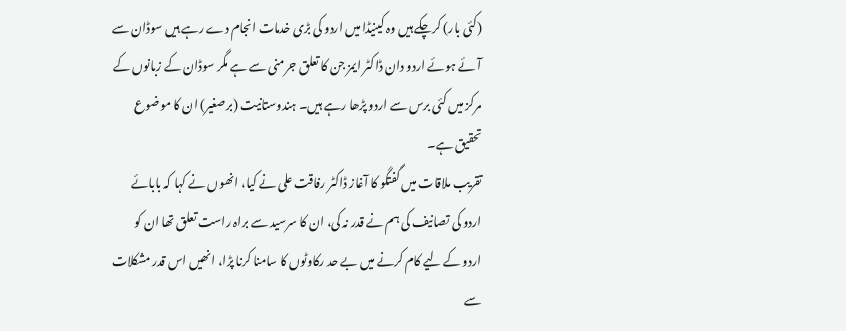(کئی بار) کرچکے ہیں وہ کینیڈا میں اردو کی بڑی خدمات انجام دے رہے ہیں سوڈان سے آئے ہوئے اردو دان ڈاکٹر ایمز جن کا تعلق جرمنی سے ہے مگر سوڈان کے زبانوں کے مرکز میں کئی برس سے اردو پڑھا رہے ہیں۔ ہندوستانیت (برصغیر) ان کا موضوع تحقیق ہے۔
تقریب ملاقات میں گفتگو کا آغاز ڈاکٹر رفاقت علی نے کیا، انھوں نے کہا کہ بابائے اردو کی تصانیف کی ہم نے قدر نہ کی، ان کا سرسید سے براہ راست تعلق تھا ان کو اردو کے لیے کام کرنے میں بے حد رکاوٹوں کا سامنا کرنا پڑا، انھیں اس قدر مشکلات سے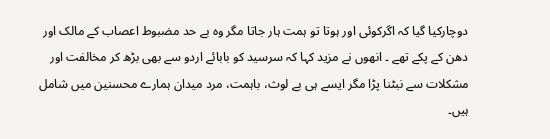دوچارکیا گیا کہ اگرکوئی اور ہوتا تو ہمت ہار جاتا مگر وہ بے حد مضبوط اعصاب کے مالک اور دھن کے پکے تھے ۔ انھوں نے مزید کہا کہ سرسید کو بابائے اردو سے بھی بڑھ کر مخالفت اور مشکلات سے نبٹنا پڑا مگر ایسے ہی بے لوث، باہمت، مرد میدان ہمارے محسنین میں شامل ہیں۔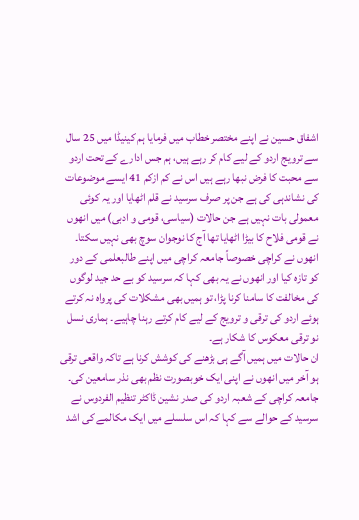اشفاق حسین نے اپنے مختصر خطاب میں فرمایا ہم کینیڈا میں 25 سال سے ترویج اردو کے لیے کام کر رہے ہیں، ہم جس ادارے کے تحت اردو سے محبت کا فرض نبھا رہے ہیں اس نے کم ازکم 41 ایسے موضوعات کی نشاندہی کی ہے جن پر صرف سرسید نے قلم اٹھایا اور یہ کوئی معمولی بات نہیں ہے جن حالات (سیاسی، قومی و ادبی) میں انھوں نے قومی فلاح کا بیڑا اٹھایا تھا آج کا نوجوان سوچ بھی نہیں سکتا۔ انھوں نے کراچی خصوصاً جامعہ کراچی میں اپنے طالبعلمی کے دور کو تازہ کیا اور انھوں نے یہ بھی کہا کہ سرسید کو بے حد جید لوگوں کی مخالفت کا سامنا کرنا پڑا، تو ہمیں بھی مشکلات کی پرواہ نہ کرتے ہوئے اردو کی ترقی و ترویج کے لیے کام کرتے رہنا چاہیے۔ ہماری نسل نو ترقی معکوس کا شکار ہے۔
ان حالات میں ہمیں آگے ہی بڑھنے کی کوشش کرنا ہے تاکہ واقعی ترقی ہو آخر میں انھوں نے اپنی ایک خوبصورت نظم بھی نذر سامعین کی۔ جامعہ کراچی کے شعبہ اردو کی صدر نشین ڈاکٹر تنظیم الفردوس نے سرسید کے حوالے سے کہا کہ اس سلسلے میں ایک مکالمے کی اشد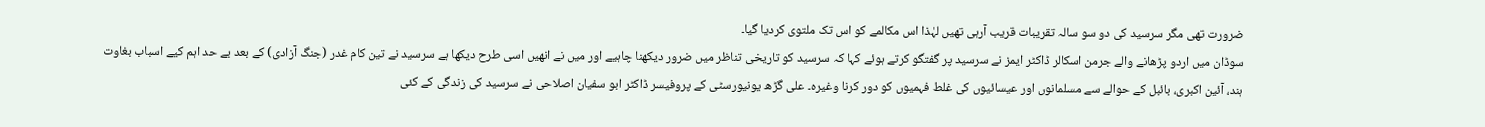ضرورت تھی مگر سرسید کی دو سو سالہ تقریبات قریب آرہی تھیں لہٰذا اس مکالمے کو اس تک ملتوی کردیا گیا۔
سوڈان میں اردو پڑھانے والے جرمن اسکالر ڈاکٹر ایمز نے سرسید پر گفتگو کرتے ہوئے کہا کہ سرسید کو تاریخی تناظر میں ضرور دیکھنا چاہیے اور میں نے انھیں اسی طرح دیکھا ہے سرسید نے تین کام غدر (جنگ آزادی) کے بعد بے حد اہم کیے اسباب بغاوت ہند، آئین اکبری، بائبل کے حوالے سے مسلمانوں اور عیسائیوں کی غلط فہمیوں کو دور کرنا وغیرہ۔ علی گڑھ یونیورسٹی کے پروفیسر ڈاکٹر ابو سفیان اصلاحی نے سرسید کی زندگی کے کئی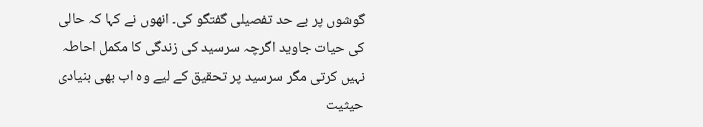گوشوں پر بے حد تفصیلی گفتگو کی۔ انھوں نے کہا کہ حالی کی حیات جاوید اگرچہ سرسید کی زندگی کا مکمل احاطہ نہیں کرتی مگر سرسید پر تحقیق کے لیے وہ اب بھی بنیادی حیثیت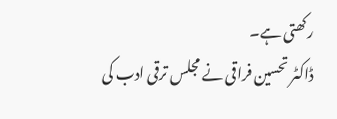رکھتی ہے۔
ڈاکٹر تحسین فراقی نے مجلس ترقی ادب کی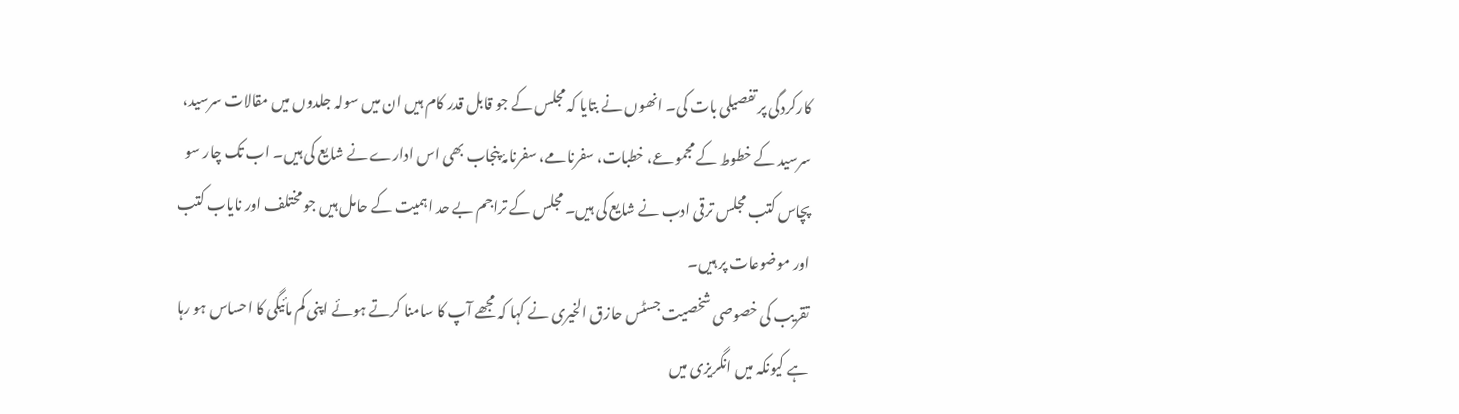کارکردگی پر تفصیلی بات کی۔ انھوں نے بتایا کہ مجلس کے جو قابل قدر کام ہیں ان میں سولہ جلدوں میں مقالات سرسید، سرسید کے خطوط کے مجموعے، خطبات، سفرنامے، سفرنامۂ پنجاب بھی اس ادارے نے شایع کی ہیں۔ اب تک چار سو پچاس کتب مجلس ترقی ادب نے شایع کی ہیں۔ مجلس کے تراجم بے حد اہمیت کے حامل ہیں جو مختلف اور نایاب کتب اور موضوعات پر ہیں۔
تقریب کی خصوصی شخصیت جسٹس حازق الخیری نے کہا کہ مجھے آپ کا سامنا کرتے ہوئے اپنی کم مائیگی کا احساس ہو رہا ہے کیونکہ میں انگریزی میں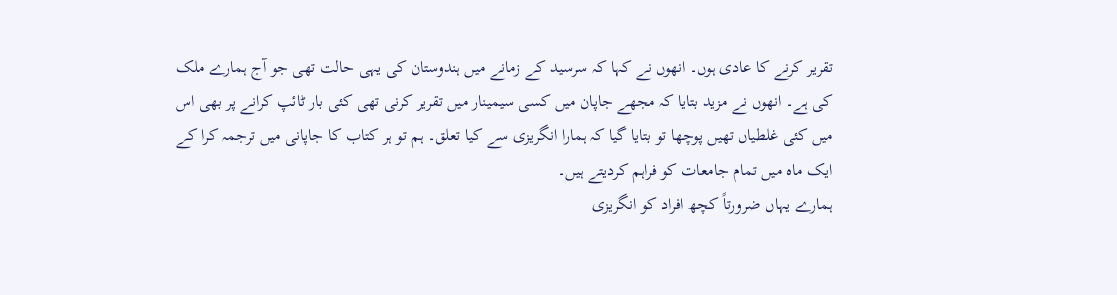تقریر کرنے کا عادی ہوں۔ انھوں نے کہا کہ سرسید کے زمانے میں ہندوستان کی یہی حالت تھی جو آج ہمارے ملک کی ہے۔ انھوں نے مزید بتایا کہ مجھے جاپان میں کسی سیمینار میں تقریر کرنی تھی کئی بار ٹائپ کرانے پر بھی اس میں کئی غلطیاں تھیں پوچھا تو بتایا گیا کہ ہمارا انگریزی سے کیا تعلق۔ ہم تو ہر کتاب کا جاپانی میں ترجمہ کرا کے ایک ماہ میں تمام جامعات کو فراہم کردیتے ہیں۔
ہمارے یہاں ضرورتاً کچھ افراد کو انگریزی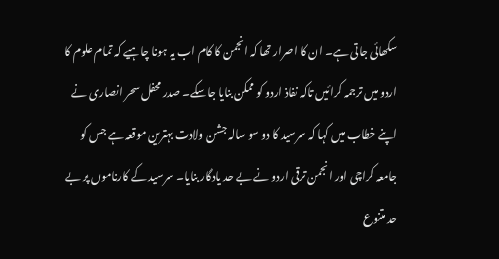سکھائی جاتی ہے۔ ان کا اصرار تھا کہ انجمن کا کام اب یہ ہونا چاہیے کہ تمام علوم کا اردو میں ترجمہ کرائیں تاکہ نفاذ اردو کو ممکن بنایا جاسکے۔ صدر محفل سحر انصاری نے اپنے خطاب میں کہا کہ سرسید کا دو سو سالہ جشن ولادت بہترین موقعہ ہے جس کو جامعہ کراچی اور انجمن ترقی اردو نے بے حد یادگار بنایا۔ سرسید کے کارناموں پر بے حد متنوع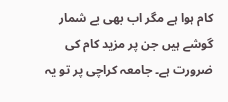کام ہوا ہے مگر اب بھی بے شمار گوشے ہیں جن پر مزید کام کی ضرورت ہے۔ جامعہ کراچی پر تو یہ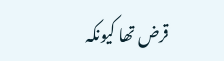قرض تھا کیونکہ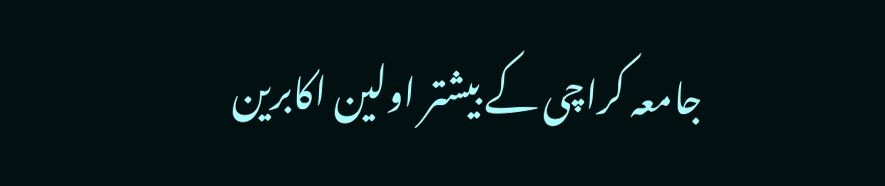جامعہ کراچی کے بیشتر اولین اکابرین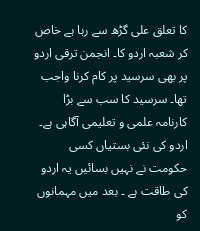کا تعلق علی گڑھ سے رہا ہے خاص کر شعبہ اردو کا۔ انجمن ترقی اردو پر بھی سرسید پر کام کرنا واجب تھا۔ سرسید کا سب سے بڑا کارنامہ علمی و تعلیمی آگاہی ہے۔ اردو کی نئی بستیاں کسی حکومت نے نہیں بسائیں یہ اردو کی طاقت ہے ۔ بعد میں مہمانوں کو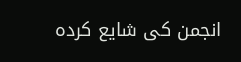انجمن کی شایع کردہ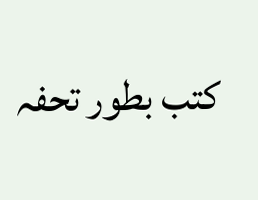کتب بطور تحفہ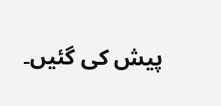پیش کی گئیں۔